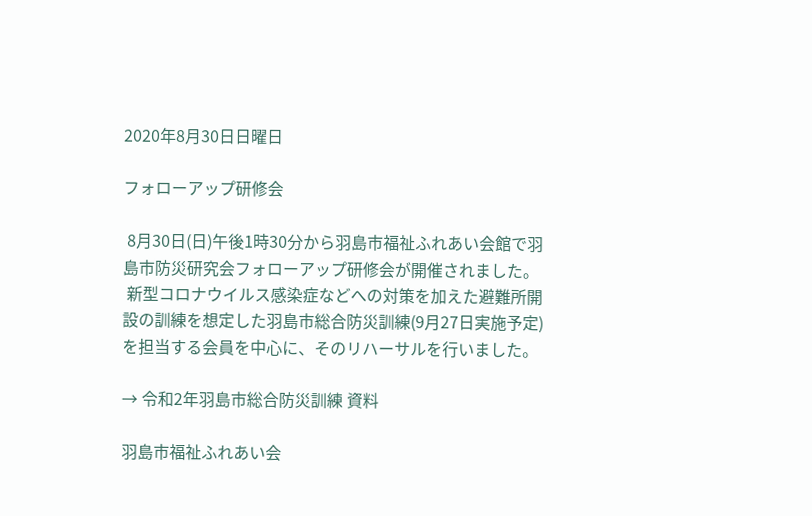2020年8月30日日曜日

フォローアップ研修会

 8月30日(日)午後1時30分から羽島市福祉ふれあい会館で羽島市防災研究会フォローアップ研修会が開催されました。
 新型コロナウイルス感染症などへの対策を加えた避難所開設の訓練を想定した羽島市総合防災訓練(9月27日実施予定)を担当する会員を中心に、そのリハーサルを行いました。

→ 令和2年羽島市総合防災訓練 資料

羽島市福祉ふれあい会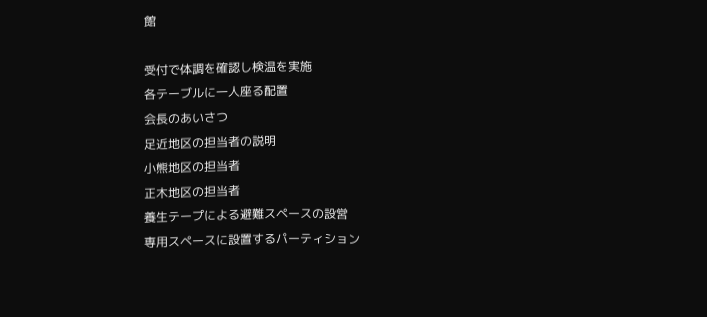館

受付で体調を確認し検温を実施
各テーブルに一人座る配置
会長のあいさつ
足近地区の担当者の説明
小熊地区の担当者
正木地区の担当者
養生テープによる避難スペースの設営
専用スペースに設置するパーティション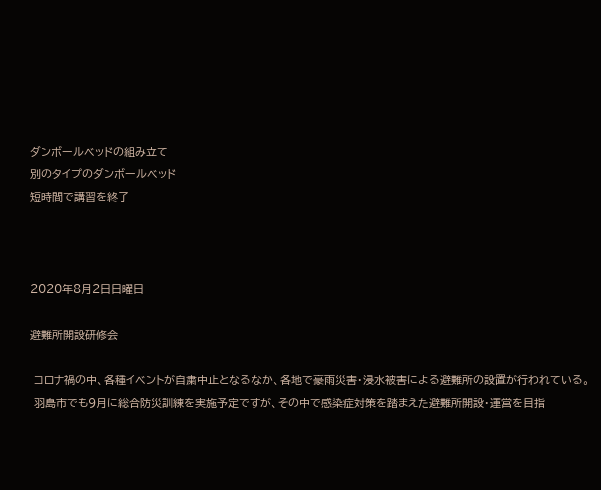ダンボールベッドの組み立て
別のタイプのダンボールベッド
短時間で講習を終了



2020年8月2日日曜日

避難所開設研修会

 コロナ禍の中、各種イベントが自粛中止となるなか、各地で豪雨災害・浸水被害による避難所の設置が行われている。
 羽島市でも9月に総合防災訓練を実施予定ですが、その中で感染症対策を踏まえた避難所開設・運営を目指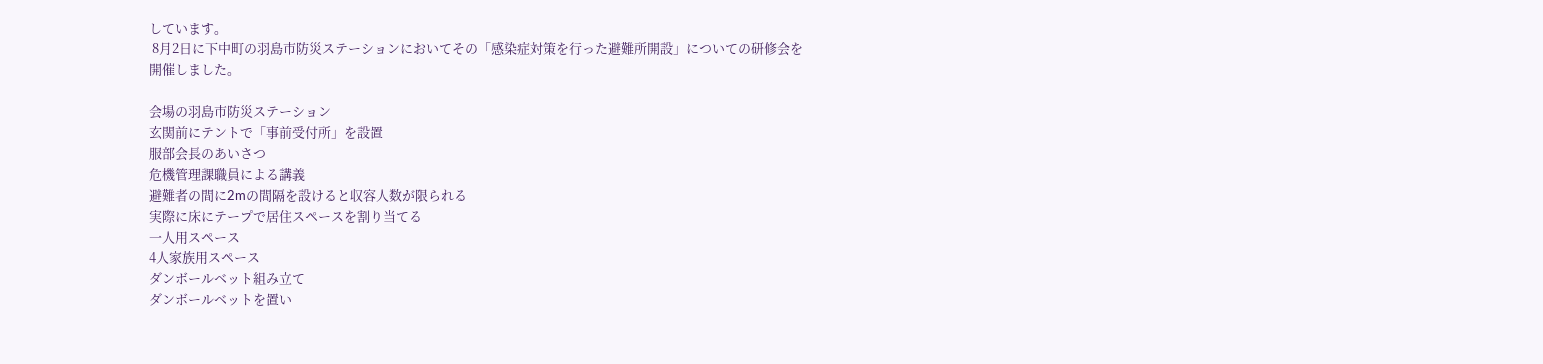しています。
 8月2日に下中町の羽島市防災ステーションにおいてその「感染症対策を行った避難所開設」についての研修会を開催しました。

会場の羽島市防災ステーション
玄関前にテントで「事前受付所」を設置
服部会長のあいさつ
危機管理課職員による講義
避難者の間に2mの間隔を設けると収容人数が限られる
実際に床にテープで居住スペースを割り当てる
一人用スペース
4人家族用スペース
ダンボールベット組み立て
ダンボールベットを置い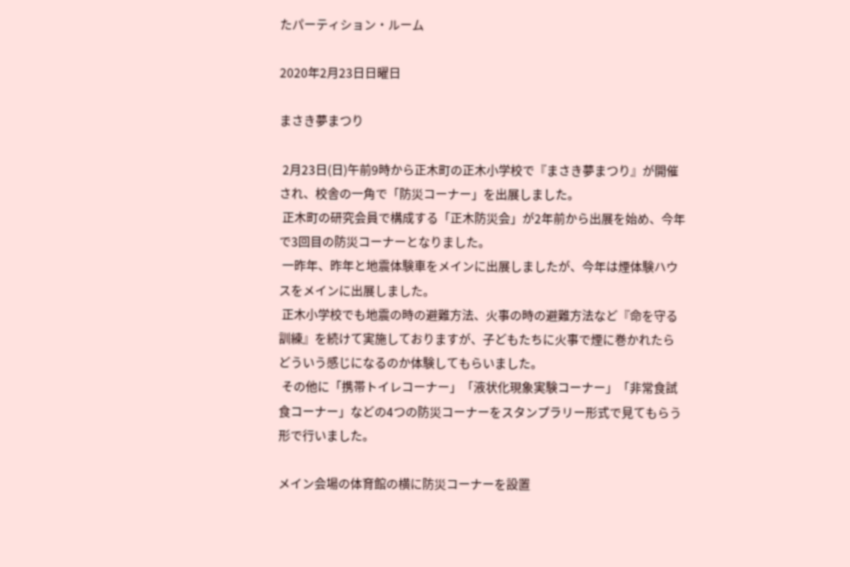たパーティション・ルーム

2020年2月23日日曜日

まさき夢まつり

 2月23日(日)午前9時から正木町の正木小学校で『まさき夢まつり』が開催され、校舎の一角で「防災コーナー」を出展しました。
 正木町の研究会員で構成する「正木防災会」が2年前から出展を始め、今年で3回目の防災コーナーとなりました。
 一昨年、昨年と地震体験車をメインに出展しましたが、今年は煙体験ハウスをメインに出展しました。
 正木小学校でも地震の時の避難方法、火事の時の避難方法など『命を守る訓練』を続けて実施しておりますが、子どもたちに火事で煙に巻かれたらどういう感じになるのか体験してもらいました。
 その他に「携帯トイレコーナー」「液状化現象実験コーナー」「非常食試食コーナー」などの4つの防災コーナーをスタンプラリー形式で見てもらう形で行いました。

メイン会場の体育館の横に防災コーナーを設置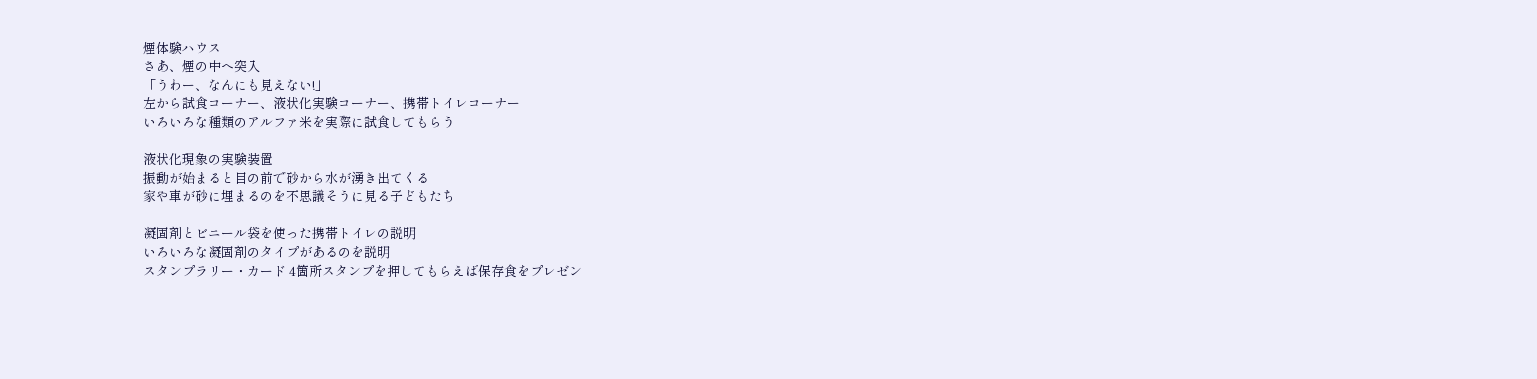煙体験ハウス
さあ、煙の中へ突入
「うわー、なんにも見えない!」
左から試食コーナー、液状化実験コーナー、携帯トイレコーナー
いろいろな種類のアルファ米を実際に試食してもらう

液状化現象の実験装置
振動が始まると目の前で砂から水が湧き出てくる
家や車が砂に埋まるのを不思議そうに見る子どもたち

凝固剤とビニール袋を使った携帯トイレの説明
いろいろな凝固剤のタイプがあるのを説明
スタンプラリー・カード 4箇所スタンプを押してもらえば保存食をプレゼン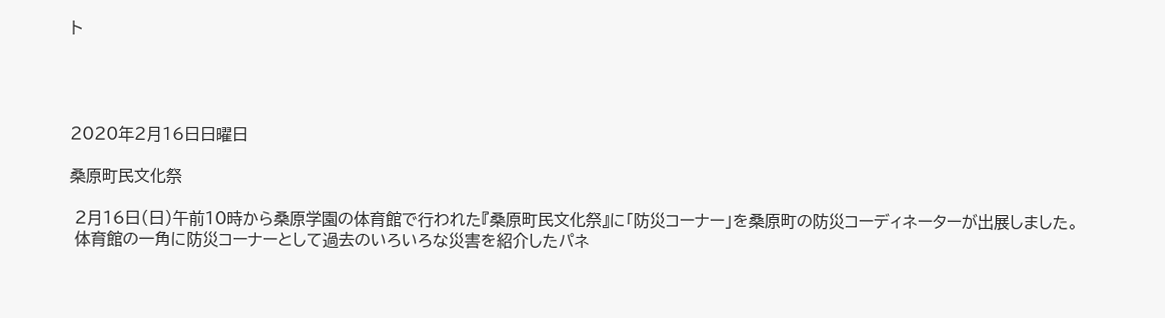ト




2020年2月16日日曜日

桑原町民文化祭

 2月16日(日)午前10時から桑原学園の体育館で行われた『桑原町民文化祭』に「防災コーナー」を桑原町の防災コーディネーターが出展しました。
 体育館の一角に防災コーナーとして過去のいろいろな災害を紹介したパネ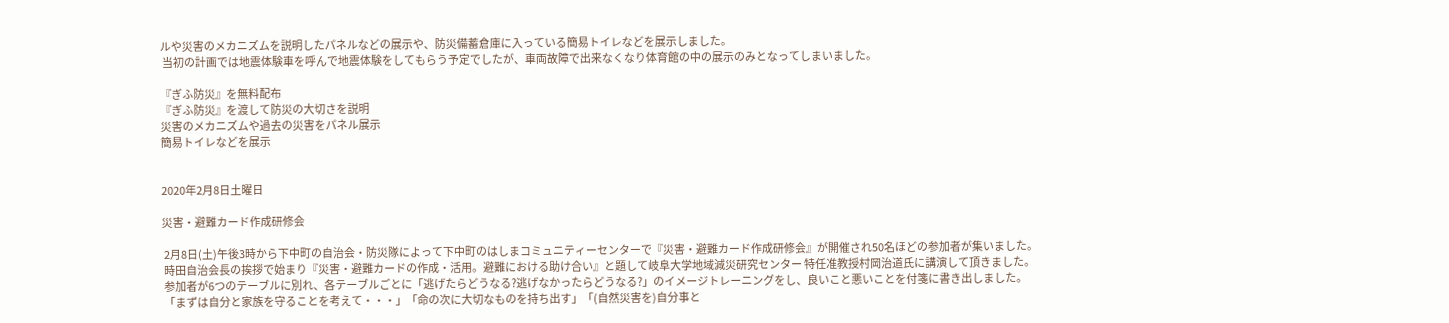ルや災害のメカニズムを説明したパネルなどの展示や、防災備蓄倉庫に入っている簡易トイレなどを展示しました。
 当初の計画では地震体験車を呼んで地震体験をしてもらう予定でしたが、車両故障で出来なくなり体育館の中の展示のみとなってしまいました。

『ぎふ防災』を無料配布
『ぎふ防災』を渡して防災の大切さを説明
災害のメカニズムや過去の災害をパネル展示
簡易トイレなどを展示


2020年2月8日土曜日

災害・避難カード作成研修会

 2月8日(土)午後3時から下中町の自治会・防災隊によって下中町のはしまコミュニティーセンターで『災害・避難カード作成研修会』が開催され50名ほどの参加者が集いました。
 時田自治会長の挨拶で始まり『災害・避難カードの作成・活用。避難における助け合い』と題して岐阜大学地域減災研究センター 特任准教授村岡治道氏に講演して頂きました。
 参加者が6つのテーブルに別れ、各テーブルごとに「逃げたらどうなる?逃げなかったらどうなる?」のイメージトレーニングをし、良いこと悪いことを付箋に書き出しました。
 「まずは自分と家族を守ることを考えて・・・」「命の次に大切なものを持ち出す」「(自然災害を)自分事と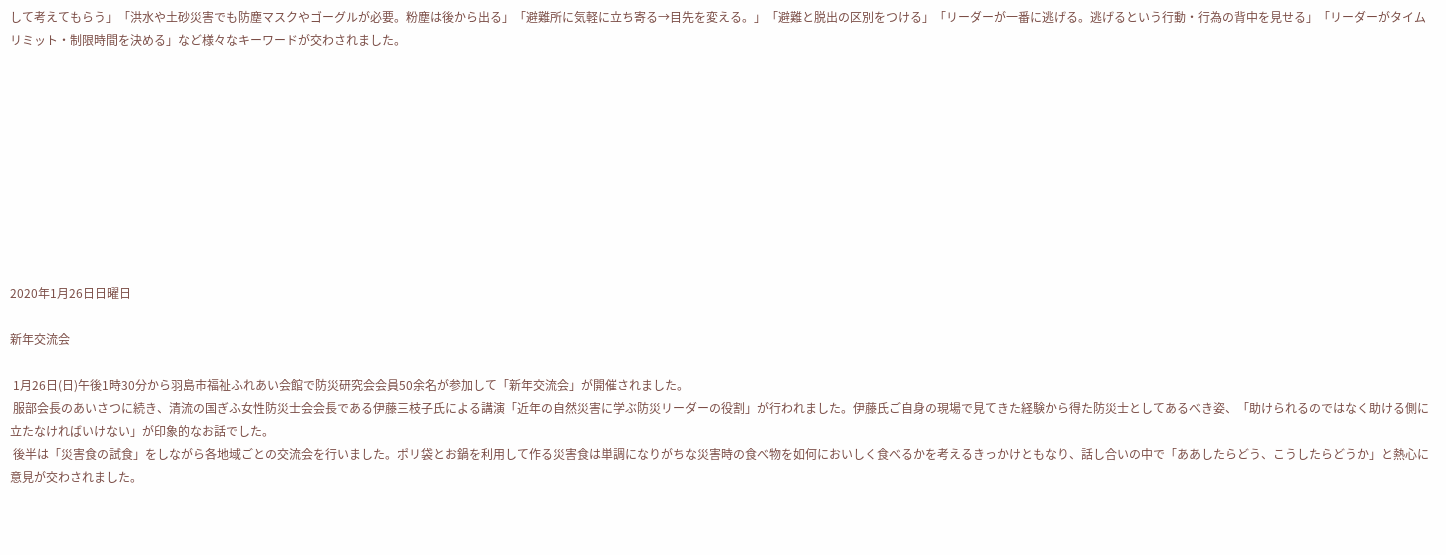して考えてもらう」「洪水や土砂災害でも防塵マスクやゴーグルが必要。粉塵は後から出る」「避難所に気軽に立ち寄る→目先を変える。」「避難と脱出の区別をつける」「リーダーが一番に逃げる。逃げるという行動・行為の背中を見せる」「リーダーがタイムリミット・制限時間を決める」など様々なキーワードが交わされました。










2020年1月26日日曜日

新年交流会

 1月26日(日)午後1時30分から羽島市福祉ふれあい会館で防災研究会会員50余名が参加して「新年交流会」が開催されました。
 服部会長のあいさつに続き、清流の国ぎふ女性防災士会会長である伊藤三枝子氏による講演「近年の自然災害に学ぶ防災リーダーの役割」が行われました。伊藤氏ご自身の現場で見てきた経験から得た防災士としてあるべき姿、「助けられるのではなく助ける側に立たなければいけない」が印象的なお話でした。
 後半は「災害食の試食」をしながら各地域ごとの交流会を行いました。ポリ袋とお鍋を利用して作る災害食は単調になりがちな災害時の食べ物を如何においしく食べるかを考えるきっかけともなり、話し合いの中で「ああしたらどう、こうしたらどうか」と熱心に意見が交わされました。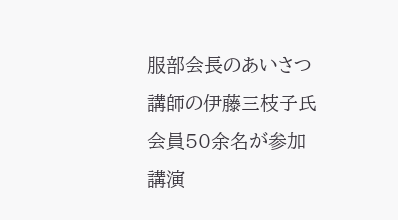服部会長のあいさつ
講師の伊藤三枝子氏
会員50余名が参加
講演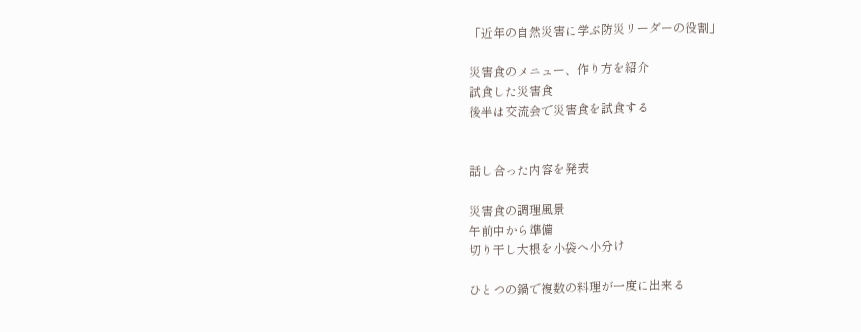「近年の自然災害に学ぶ防災リーダーの役割」

災害食のメニュー、作り方を紹介
試食した災害食
後半は交流会で災害食を試食する


話し合った内容を発表

災害食の調理風景
午前中から準備
切り干し大根を小袋へ小分け

ひとつの鍋で複数の料理が一度に出来る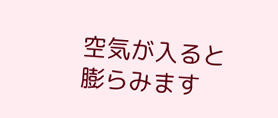空気が入ると膨らみます